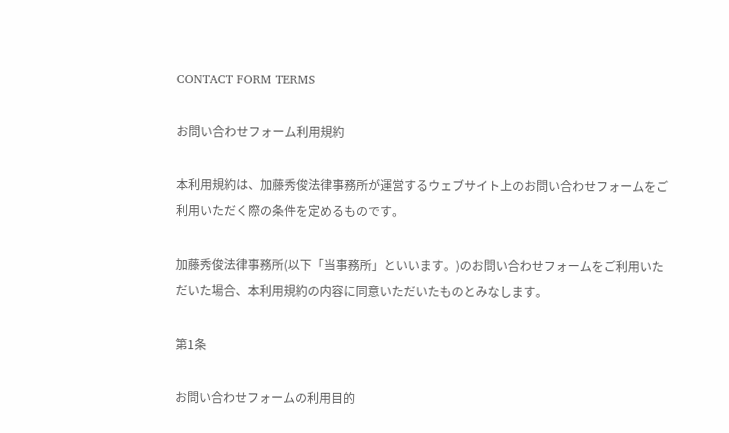CONTACT FORM TERMS

お問い合わせフォーム利用規約

本利用規約は、加藤秀俊法律事務所が運営するウェブサイト上のお問い合わせフォームをご利用いただく際の条件を定めるものです。

加藤秀俊法律事務所(以下「当事務所」といいます。)のお問い合わせフォームをご利用いただいた場合、本利用規約の内容に同意いただいたものとみなします。

第1条

お問い合わせフォームの利用目的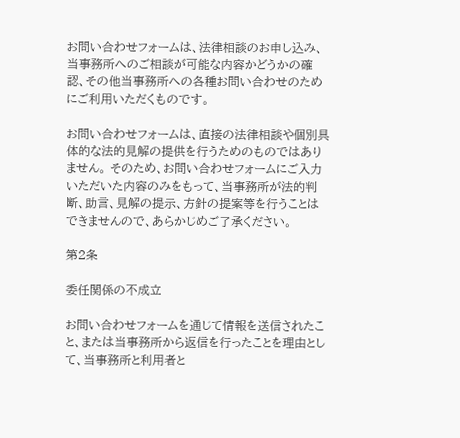お問い合わせフォームは、法律相談のお申し込み、当事務所へのご相談が可能な内容かどうかの確認、その他当事務所への各種お問い合わせのためにご利用いただくものです。

お問い合わせフォームは、直接の法律相談や個別具体的な法的見解の提供を行うためのものではありません。 そのため、お問い合わせフォームにご入力いただいた内容のみをもって、当事務所が法的判断、助言、見解の提示、方針の提案等を行うことはできませんので、あらかじめご了承ください。

第2条

委任関係の不成立

お問い合わせフォームを通じて情報を送信されたこと、または当事務所から返信を行ったことを理由として、当事務所と利用者と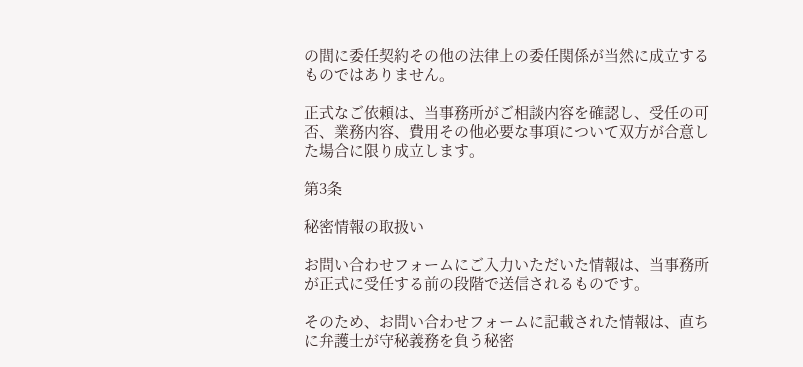の間に委任契約その他の法律上の委任関係が当然に成立するものではありません。

正式なご依頼は、当事務所がご相談内容を確認し、受任の可否、業務内容、費用その他必要な事項について双方が合意した場合に限り成立します。

第3条

秘密情報の取扱い

お問い合わせフォームにご入力いただいた情報は、当事務所が正式に受任する前の段階で送信されるものです。

そのため、お問い合わせフォームに記載された情報は、直ちに弁護士が守秘義務を負う秘密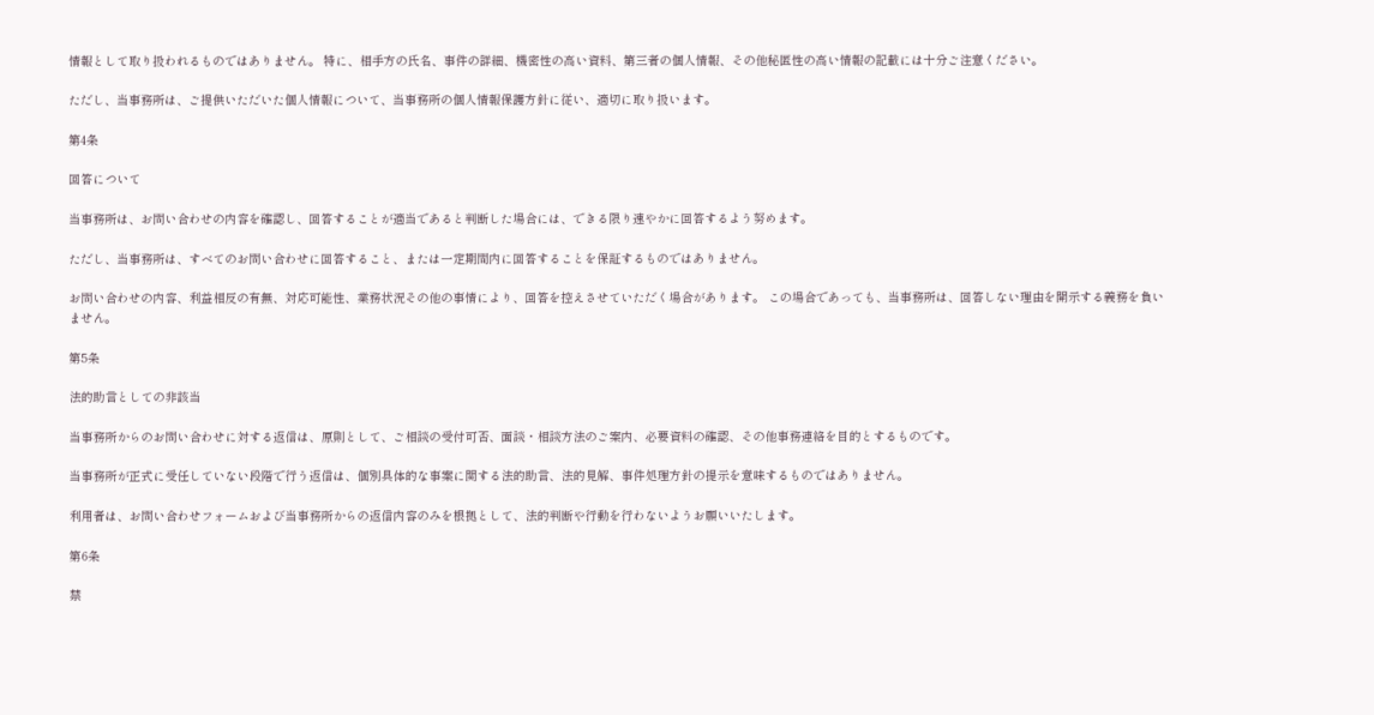情報として取り扱われるものではありません。 特に、相手方の氏名、事件の詳細、機密性の高い資料、第三者の個人情報、その他秘匿性の高い情報の記載には十分ご注意ください。

ただし、当事務所は、ご提供いただいた個人情報について、当事務所の個人情報保護方針に従い、適切に取り扱います。

第4条

回答について

当事務所は、お問い合わせの内容を確認し、回答することが適当であると判断した場合には、できる限り速やかに回答するよう努めます。

ただし、当事務所は、すべてのお問い合わせに回答すること、または一定期間内に回答することを保証するものではありません。

お問い合わせの内容、利益相反の有無、対応可能性、業務状況その他の事情により、回答を控えさせていただく場合があります。 この場合であっても、当事務所は、回答しない理由を開示する義務を負いません。

第5条

法的助言としての非該当

当事務所からのお問い合わせに対する返信は、原則として、ご相談の受付可否、面談・相談方法のご案内、必要資料の確認、その他事務連絡を目的とするものです。

当事務所が正式に受任していない段階で行う返信は、個別具体的な事案に関する法的助言、法的見解、事件処理方針の提示を意味するものではありません。

利用者は、お問い合わせフォームおよび当事務所からの返信内容のみを根拠として、法的判断や行動を行わないようお願いいたします。

第6条

禁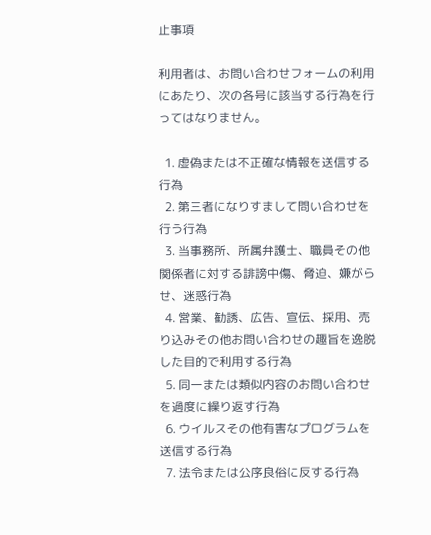止事項

利用者は、お問い合わせフォームの利用にあたり、次の各号に該当する行為を行ってはなりません。

  1. 虚偽または不正確な情報を送信する行為
  2. 第三者になりすまして問い合わせを行う行為
  3. 当事務所、所属弁護士、職員その他関係者に対する誹謗中傷、脅迫、嫌がらせ、迷惑行為
  4. 営業、勧誘、広告、宣伝、採用、売り込みその他お問い合わせの趣旨を逸脱した目的で利用する行為
  5. 同一または類似内容のお問い合わせを過度に繰り返す行為
  6. ウイルスその他有害なプログラムを送信する行為
  7. 法令または公序良俗に反する行為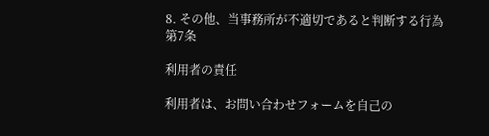8. その他、当事務所が不適切であると判断する行為
第7条

利用者の責任

利用者は、お問い合わせフォームを自己の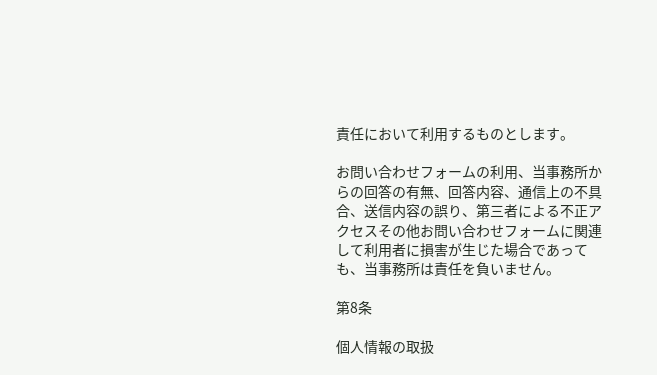責任において利用するものとします。

お問い合わせフォームの利用、当事務所からの回答の有無、回答内容、通信上の不具合、送信内容の誤り、第三者による不正アクセスその他お問い合わせフォームに関連して利用者に損害が生じた場合であっても、当事務所は責任を負いません。

第8条

個人情報の取扱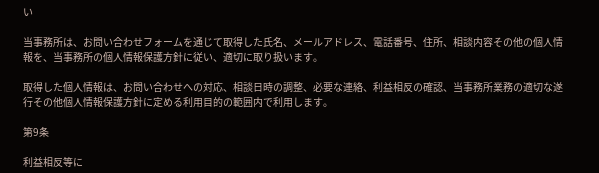い

当事務所は、お問い合わせフォームを通じて取得した氏名、メールアドレス、電話番号、住所、相談内容その他の個人情報を、当事務所の個人情報保護方針に従い、適切に取り扱います。

取得した個人情報は、お問い合わせへの対応、相談日時の調整、必要な連絡、利益相反の確認、当事務所業務の適切な遂行その他個人情報保護方針に定める利用目的の範囲内で利用します。

第9条

利益相反等に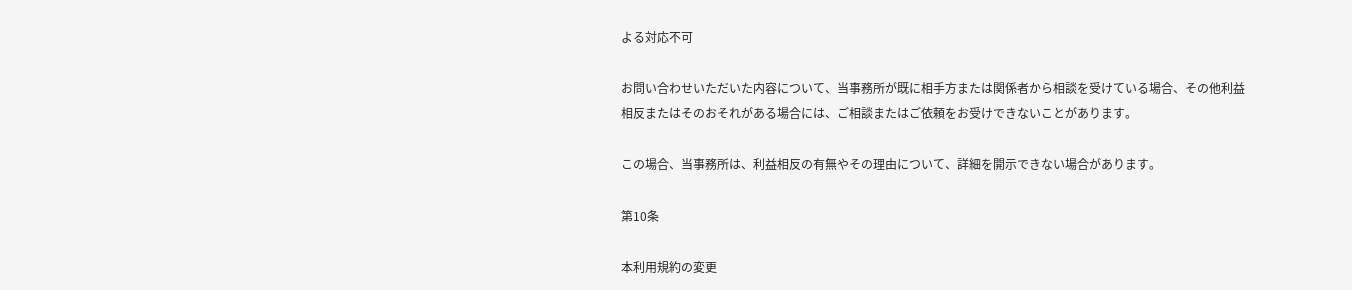よる対応不可

お問い合わせいただいた内容について、当事務所が既に相手方または関係者から相談を受けている場合、その他利益相反またはそのおそれがある場合には、ご相談またはご依頼をお受けできないことがあります。

この場合、当事務所は、利益相反の有無やその理由について、詳細を開示できない場合があります。

第10条

本利用規約の変更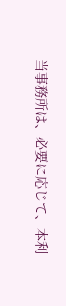当事務所は、必要に応じて、本利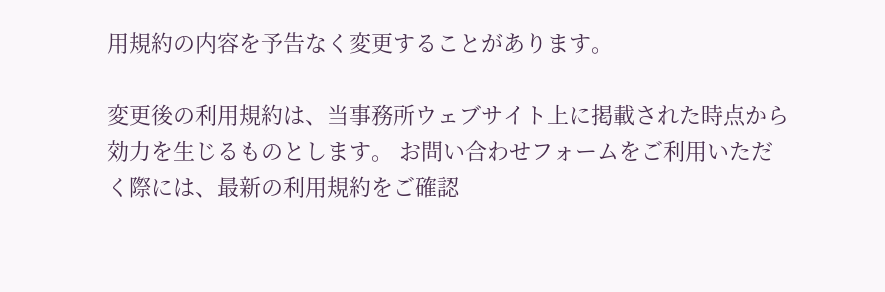用規約の内容を予告なく変更することがあります。

変更後の利用規約は、当事務所ウェブサイト上に掲載された時点から効力を生じるものとします。 お問い合わせフォームをご利用いただく際には、最新の利用規約をご確認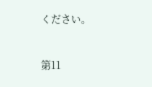ください。

第11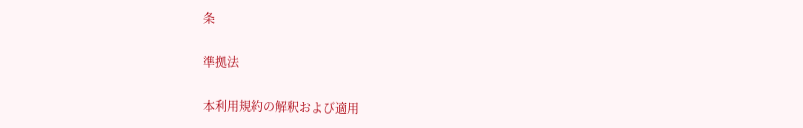条

準拠法

本利用規約の解釈および適用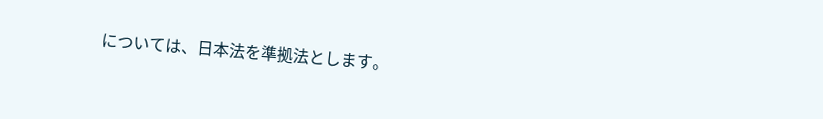については、日本法を準拠法とします。